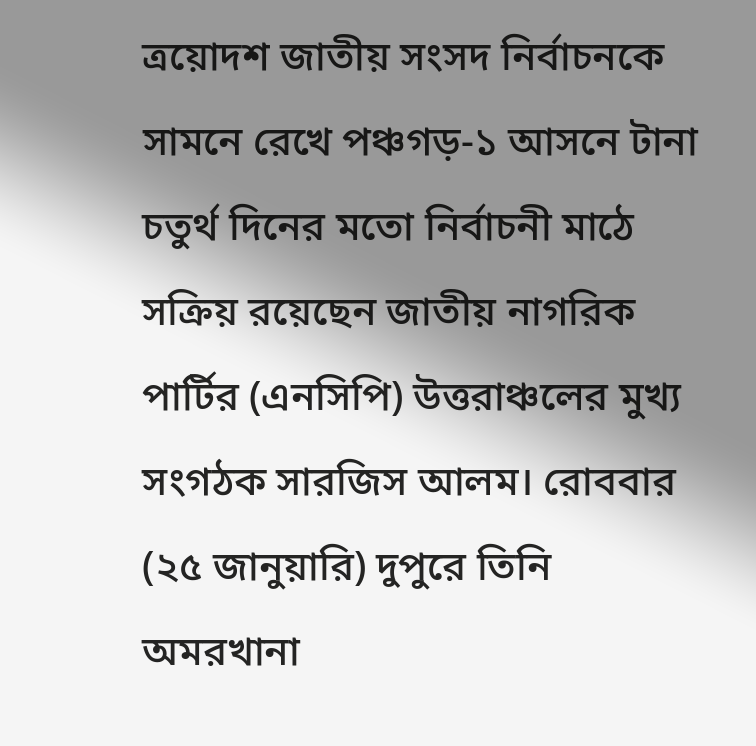ত্রয়োদশ জাতীয় সংসদ নির্বাচনকে সামনে রেখে পঞ্চগড়-১ আসনে টানা চতুর্থ দিনের মতো নির্বাচনী মাঠে সক্রিয় রয়েছেন জাতীয় নাগরিক পার্টির (এনসিপি) উত্তরাঞ্চলের মুখ্য সংগঠক সারজিস আলম। রোববার (২৫ জানুয়ারি) দুপুরে তিনি অমরখানা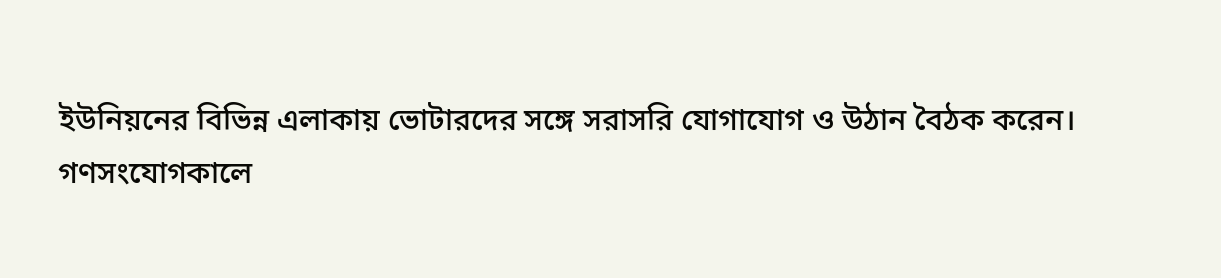ইউনিয়নের বিভিন্ন এলাকায় ভোটারদের সঙ্গে সরাসরি যোগাযোগ ও উঠান বৈঠক করেন।
গণসংযোগকালে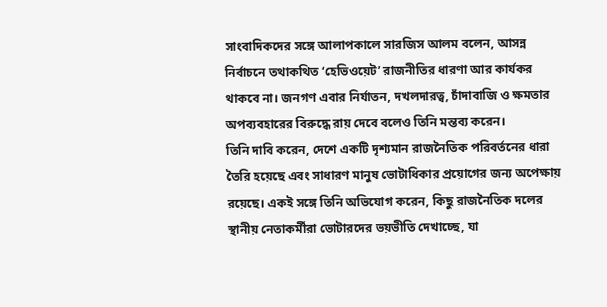সাংবাদিকদের সঙ্গে আলাপকালে সারজিস আলম বলেন, আসন্ন নির্বাচনে তথাকথিত ‘হেভিওয়েট’ রাজনীতির ধারণা আর কার্যকর থাকবে না। জনগণ এবার নির্যাতন, দখলদারত্ব, চাঁদাবাজি ও ক্ষমতার অপব্যবহারের বিরুদ্ধে রায় দেবে বলেও তিনি মন্তব্য করেন।
তিনি দাবি করেন, দেশে একটি দৃশ্যমান রাজনৈতিক পরিবর্তনের ধারা তৈরি হয়েছে এবং সাধারণ মানুষ ভোটাধিকার প্রয়োগের জন্য অপেক্ষায় রয়েছে। একই সঙ্গে তিনি অভিযোগ করেন, কিছু রাজনৈতিক দলের স্থানীয় নেতাকর্মীরা ভোটারদের ভয়ভীতি দেখাচ্ছে, যা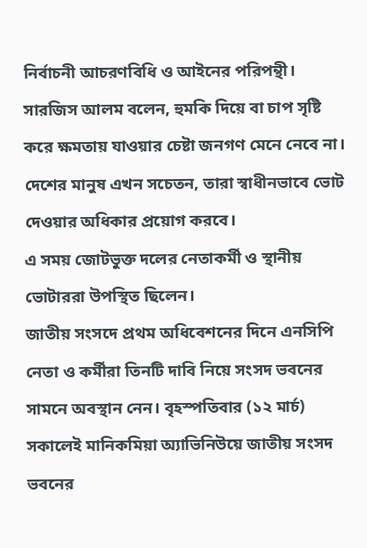নির্বাচনী আচরণবিধি ও আইনের পরিপন্থী।
সারজিস আলম বলেন, হুমকি দিয়ে বা চাপ সৃষ্টি করে ক্ষমতায় যাওয়ার চেষ্টা জনগণ মেনে নেবে না। দেশের মানুষ এখন সচেতন, তারা স্বাধীনভাবে ভোট দেওয়ার অধিকার প্রয়োগ করবে।
এ সময় জোটভুক্ত দলের নেতাকর্মী ও স্থানীয় ভোটাররা উপস্থিত ছিলেন।
জাতীয় সংসদে প্রথম অধিবেশনের দিনে এনসিপি নেতা ও কর্মীরা তিনটি দাবি নিয়ে সংসদ ভবনের সামনে অবস্থান নেন। বৃহস্পতিবার (১২ মার্চ) সকালেই মানিকমিয়া অ্যাভিনিউয়ে জাতীয় সংসদ ভবনের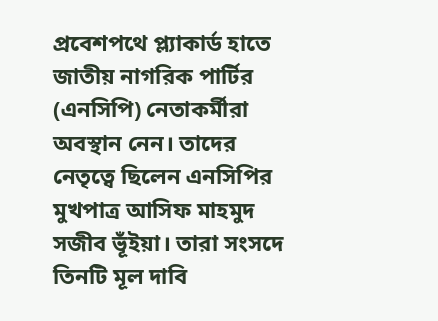প্রবেশপথে প্ল্যাকার্ড হাতে জাতীয় নাগরিক পার্টির (এনসিপি) নেতাকর্মীরা অবস্থান নেন। তাদের নেতৃত্বে ছিলেন এনসিপির মুখপাত্র আসিফ মাহমুদ সজীব ভূঁইয়া। তারা সংসদে তিনটি মূল দাবি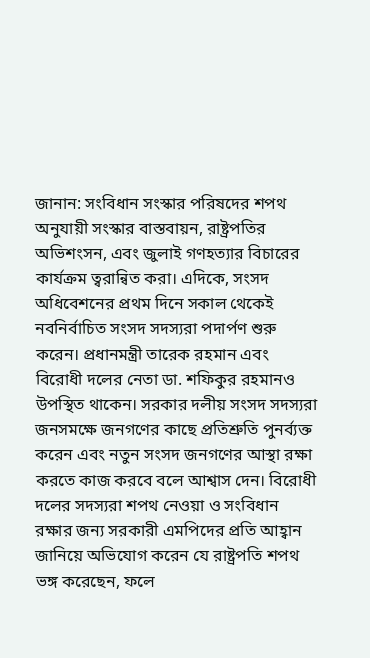জানান: সংবিধান সংস্কার পরিষদের শপথ অনুযায়ী সংস্কার বাস্তবায়ন, রাষ্ট্রপতির অভিশংসন, এবং জুলাই গণহত্যার বিচারের কার্যক্রম ত্বরান্বিত করা। এদিকে, সংসদ অধিবেশনের প্রথম দিনে সকাল থেকেই নবনির্বাচিত সংসদ সদস্যরা পদার্পণ শুরু করেন। প্রধানমন্ত্রী তারেক রহমান এবং বিরোধী দলের নেতা ডা. শফিকুর রহমানও উপস্থিত থাকেন। সরকার দলীয় সংসদ সদস্যরা জনসমক্ষে জনগণের কাছে প্রতিশ্রুতি পুনর্ব্যক্ত করেন এবং নতুন সংসদ জনগণের আস্থা রক্ষা করতে কাজ করবে বলে আশ্বাস দেন। বিরোধী দলের সদস্যরা শপথ নেওয়া ও সংবিধান রক্ষার জন্য সরকারী এমপিদের প্রতি আহ্বান জানিয়ে অভিযোগ করেন যে রাষ্ট্রপতি শপথ ভঙ্গ করেছেন, ফলে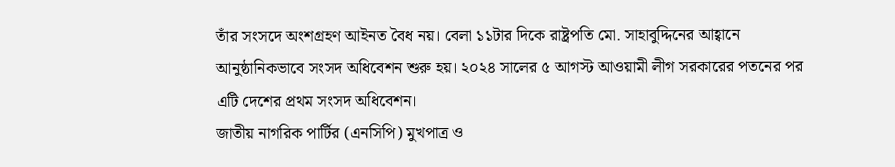তাঁর সংসদে অংশগ্রহণ আইনত বৈধ নয়। বেলা ১১টার দিকে রাষ্ট্রপতি মো. সাহাবুদ্দিনের আহ্বানে আনুষ্ঠানিকভাবে সংসদ অধিবেশন শুরু হয়। ২০২৪ সালের ৫ আগস্ট আওয়ামী লীগ সরকারের পতনের পর এটি দেশের প্রথম সংসদ অধিবেশন।
জাতীয় নাগরিক পার্টির (এনসিপি) মুখপাত্র ও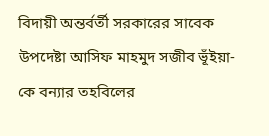বিদায়ী অন্তর্বর্তী সরকারের সাবেক উপদেষ্টা আসিফ মাহমুদ সজীব ভূঁইয়া-কে বন্যার তহবিলের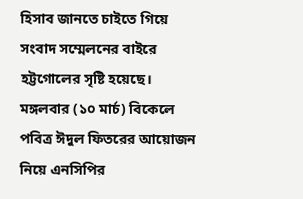হিসাব জানতে চাইতে গিয়ে সংবাদ সম্মেলনের বাইরে হট্টগোলের সৃষ্টি হয়েছে। মঙ্গলবার (১০ মার্চ) বিকেলে পবিত্র ঈদুল ফিতরের আয়োজন নিয়ে এনসিপির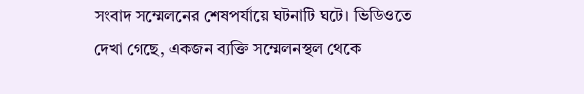সংবাদ সম্মেলনের শেষপর্যায়ে ঘটনাটি ঘটে। ভিডিওতে দেখা গেছে, একজন ব্যক্তি সম্মেলনস্থল থেকে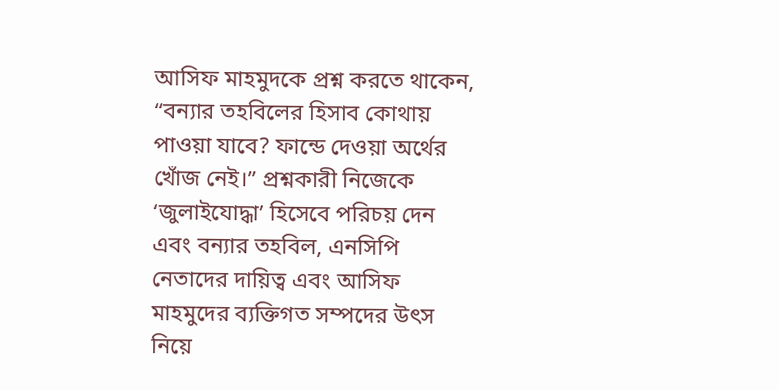আসিফ মাহমুদকে প্রশ্ন করতে থাকেন, “বন্যার তহবিলের হিসাব কোথায় পাওয়া যাবে? ফান্ডে দেওয়া অর্থের খোঁজ নেই।” প্রশ্নকারী নিজেকে ‘জুলাইযোদ্ধা’ হিসেবে পরিচয় দেন এবং বন্যার তহবিল, এনসিপি নেতাদের দায়িত্ব এবং আসিফ মাহমুদের ব্যক্তিগত সম্পদের উৎস নিয়ে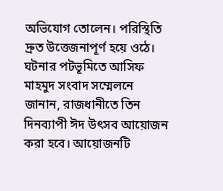অভিযোগ তোলেন। পরিস্থিতি দ্রুত উত্তেজনাপূর্ণ হয়ে ওঠে। ঘটনার পটভূমিতে আসিফ মাহমুদ সংবাদ সম্মেলনে জানান, রাজধানীতে তিন দিনব্যাপী ঈদ উৎসব আয়োজন করা হবে। আয়োজনটি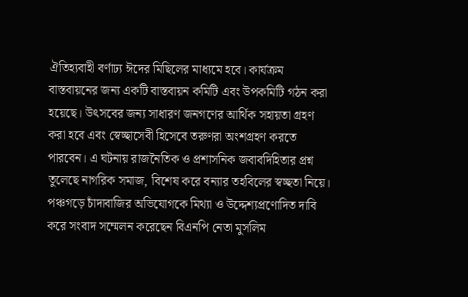ঐতিহ্যবাহী বর্ণাঢ্য ঈদের মিছিলের মাধ্যমে হবে। কার্যক্রম বাস্তবায়নের জন্য একটি বাস্তবায়ন কমিটি এবং উপকমিটি গঠন করা হয়েছে। উৎসবের জন্য সাধারণ জনগণের আর্থিক সহায়তা গ্রহণ করা হবে এবং স্বেচ্ছাসেবী হিসেবে তরুণরা অংশগ্রহণ করতে পারবেন। এ ঘটনায় রাজনৈতিক ও প্রশাসনিক জবাবদিহিতার প্রশ্ন তুলেছে নাগরিক সমাজ, বিশেষ করে বন্যার তহবিলের স্বচ্ছতা নিয়ে।
পঞ্চগড়ে চাঁদাবাজির অভিযোগকে মিথ্যা ও উদ্দেশ্যপ্রণোদিত দাবি করে সংবাদ সম্মেলন করেছেন বিএনপি নেতা মুসলিম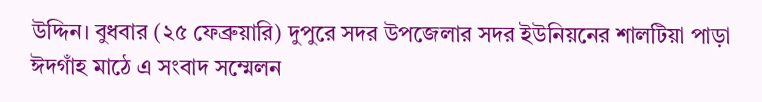উদ্দিন। বুধবার (২৫ ফেব্রুয়ারি) দুপুরে সদর উপজেলার সদর ইউনিয়নের শালটিয়া পাড়া ঈদগাঁহ মাঠে এ সংবাদ সম্মেলন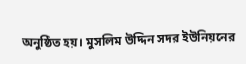অনুষ্ঠিত হয়। মুসলিম উদ্দিন সদর ইউনিয়নের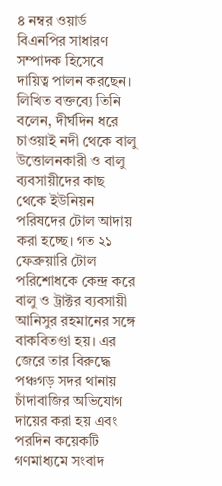৪ নম্বর ওয়ার্ড বিএনপির সাধারণ সম্পাদক হিসেবে দায়িত্ব পালন করছেন। লিখিত বক্তব্যে তিনি বলেন, দীর্ঘদিন ধরে চাওয়াই নদী থেকে বালু উত্তোলনকারী ও বালু ব্যবসায়ীদের কাছ থেকে ইউনিয়ন পরিষদের টোল আদায় করা হচ্ছে। গত ২১ ফেব্রুয়ারি টোল পরিশোধকে কেন্দ্র করে বালু ও ট্রাক্টর ব্যবসায়ী আনিসুর রহমানের সঙ্গে বাকবিতণ্ডা হয়। এর জেরে তার বিরুদ্ধে পঞ্চগড় সদর থানায় চাঁদাবাজির অভিযোগ দায়ের করা হয় এবং পরদিন কয়েকটি গণমাধ্যমে সংবাদ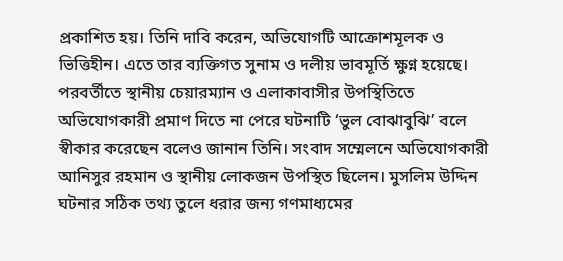প্রকাশিত হয়। তিনি দাবি করেন, অভিযোগটি আক্রোশমূলক ও ভিত্তিহীন। এতে তার ব্যক্তিগত সুনাম ও দলীয় ভাবমূর্তি ক্ষুণ্ন হয়েছে। পরবর্তীতে স্থানীয় চেয়ারম্যান ও এলাকাবাসীর উপস্থিতিতে অভিযোগকারী প্রমাণ দিতে না পেরে ঘটনাটি ‘ভুল বোঝাবুঝি’ বলে স্বীকার করেছেন বলেও জানান তিনি। সংবাদ সম্মেলনে অভিযোগকারী আনিসুর রহমান ও স্থানীয় লোকজন উপস্থিত ছিলেন। মুসলিম উদ্দিন ঘটনার সঠিক তথ্য তুলে ধরার জন্য গণমাধ্যমের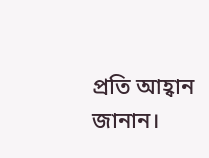প্রতি আহ্বান জানান।